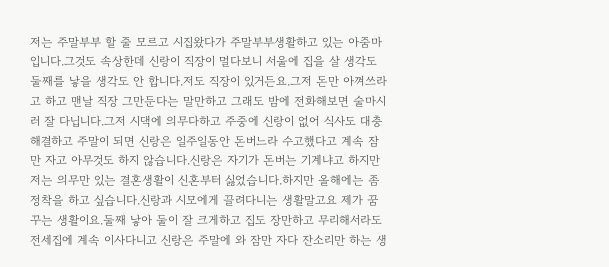저는 주말부부 할 줄 모르고 시집왔다가 주말부부생활하고 있는 아줌마입니다.그것도 속상한데 신랑이 직장이 멀다보니 서울에 집을 살 생각도 둘째를 낳을 생각도 안 합니다.저도 직장이 있거든요.그저 돈만 아껴쓰라고 하고 맨날 직장 그만둔다는 말만하고 그래도 밤에 전화해보면 술마시러 잘 다닙니다.그저 시댁에 의무다하고 주중에 신랑이 없어 식사도 대충 해결하고 주말이 되면 신랑은 일주일동안 돈버느라 수고했다고 계속 잠만 자고 아무것도 하지 않습니다.신랑은 자기가 돈버는 기계냐고 하지만 저는 의무만 있는 결혼생활이 신혼부터 싫었습니다.하지만 올해에는 좀 정착을 하고 싶습니다.신랑과 시모에게 끌려다니는 생활말고요 제가 꿈꾸는 생활이요.둘째 낳아 둘이 잘 크게하고 집도 장만하고 무리해서라도 전세집에 계속 이사다니고 신랑은 주말에 와 잠만 자다 잔소리만 하는 생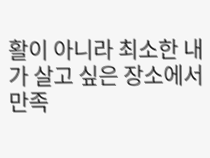활이 아니라 최소한 내가 살고 싶은 장소에서 만족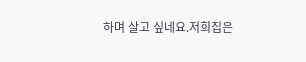하며 살고 싶네요.저희집은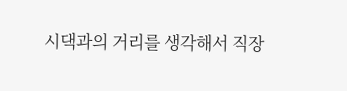시댁과의 거리를 생각해서 직장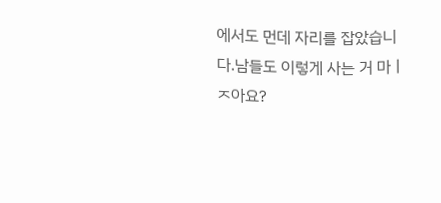에서도 먼데 자리를 잡았습니다.남들도 이렇게 사는 거 마ㅣㅈ아요?